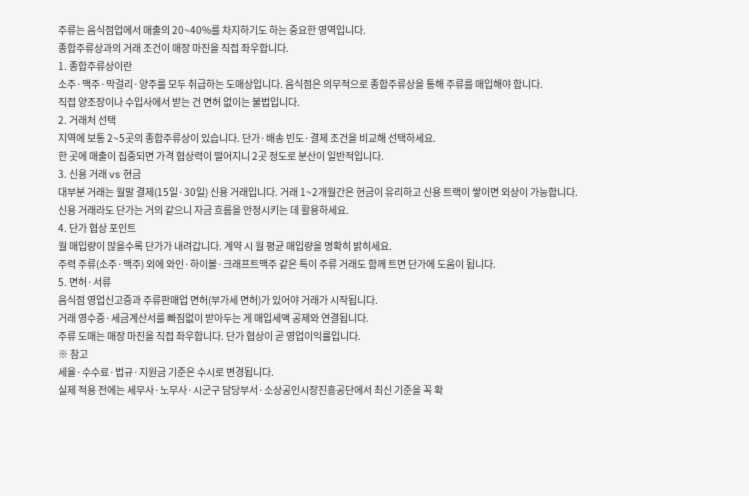주류는 음식점업에서 매출의 20~40%를 차지하기도 하는 중요한 영역입니다.
종합주류상과의 거래 조건이 매장 마진을 직접 좌우합니다.
1. 종합주류상이란
소주·맥주·막걸리·양주를 모두 취급하는 도매상입니다. 음식점은 의무적으로 종합주류상을 통해 주류를 매입해야 합니다.
직접 양조장이나 수입사에서 받는 건 면허 없이는 불법입니다.
2. 거래처 선택
지역에 보통 2~5곳의 종합주류상이 있습니다. 단가·배송 빈도·결제 조건을 비교해 선택하세요.
한 곳에 매출이 집중되면 가격 협상력이 떨어지니 2곳 정도로 분산이 일반적입니다.
3. 신용 거래 vs 현금
대부분 거래는 월말 결제(15일·30일) 신용 거래입니다. 거래 1~2개월간은 현금이 유리하고 신용 트랙이 쌓이면 외상이 가능합니다.
신용 거래라도 단가는 거의 같으니 자금 흐름을 안정시키는 데 활용하세요.
4. 단가 협상 포인트
월 매입량이 많을수록 단가가 내려갑니다. 계약 시 월 평균 매입량을 명확히 밝히세요.
주력 주류(소주·맥주) 외에 와인·하이볼·크래프트맥주 같은 특이 주류 거래도 함께 트면 단가에 도움이 됩니다.
5. 면허·서류
음식점 영업신고증과 주류판매업 면허(부가세 면허)가 있어야 거래가 시작됩니다.
거래 영수증·세금계산서를 빠짐없이 받아두는 게 매입세액 공제와 연결됩니다.
주류 도매는 매장 마진을 직접 좌우합니다. 단가 협상이 곧 영업이익률입니다.
※ 참고
세율·수수료·법규·지원금 기준은 수시로 변경됩니다.
실제 적용 전에는 세무사·노무사·시군구 담당부서·소상공인시장진흥공단에서 최신 기준을 꼭 확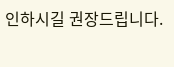인하시길 권장드립니다.